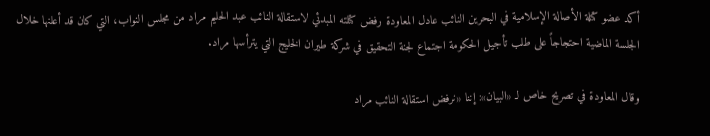أكد عضو كتلة الأصالة الإسلامية في البحرين النائب عادل المعاودة رفض كتلته المبدئي لاستقالة النائب عبد الحليم مراد من مجلس النواب، التي كان قد أعلنها خلال الجلسة الماضية احتجاجاً على طلب تأجيل الحكومة اجتماع لجنة التحقيق في شركة طيران الخليج التي يترأسها مراد.

وقال المعاودة في تصريح خاص لـ «البيان»: إننا «نرفض استقالة النائب مراد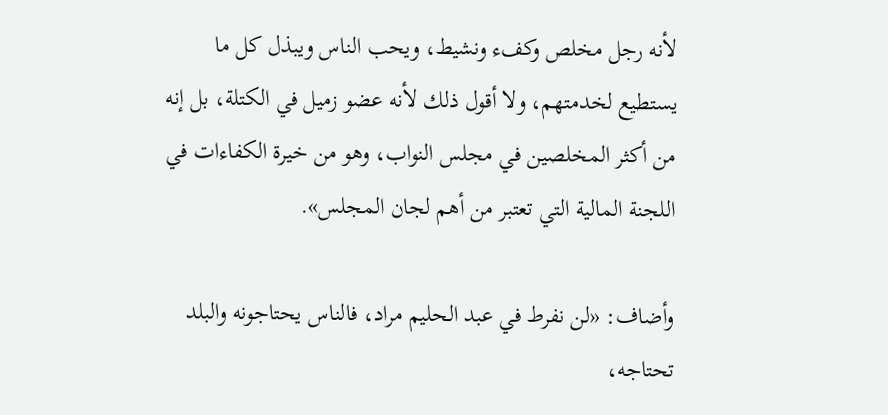لأنه رجل مخلص وكفء ونشيط، ويحب الناس ويبذل كل ما يستطيع لخدمتهم، ولا أقول ذلك لأنه عضو زميل في الكتلة، بل إنه من أكثر المخلصين في مجلس النواب، وهو من خيرة الكفاءات في اللجنة المالية التي تعتبر من أهم لجان المجلس».

وأضاف: «لن نفرط في عبد الحليم مراد، فالناس يحتاجونه والبلد تحتاجه،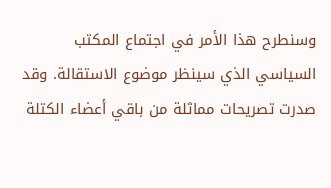وسنطرح هذا الأمر في اجتماع المكتب السياسي الذي سينظر موضوع الاستقالة. وقد صدرت تصريحات مماثلة من باقي أعضاء الكتلة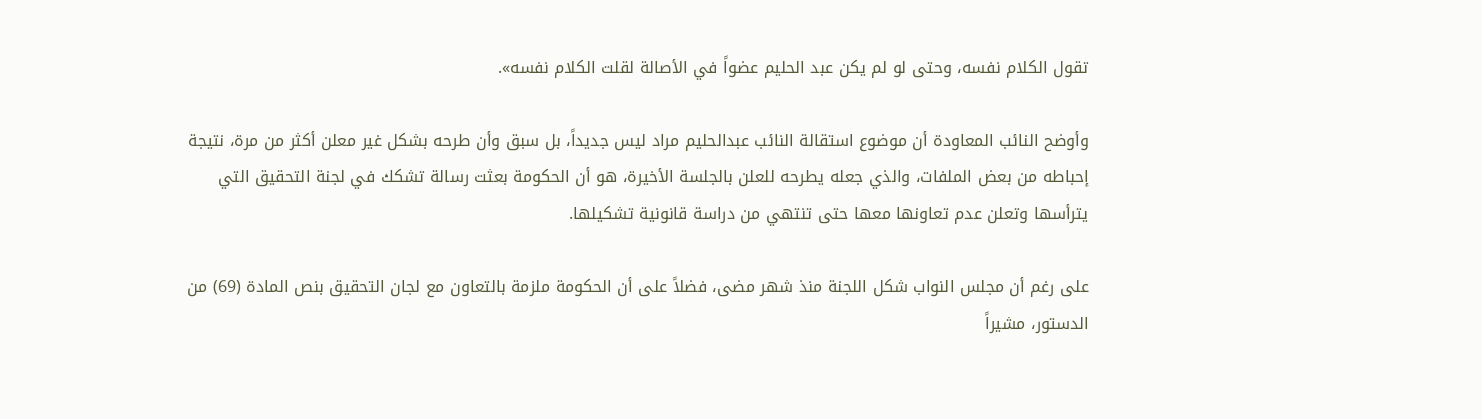تقول الكلام نفسه، وحتى لو لم يكن عبد الحليم عضواً في الأصالة لقلت الكلام نفسه».

وأوضح النائب المعاودة أن موضوع استقالة النائب عبدالحليم مراد ليس جديداً، بل سبق وأن طرحه بشكل غير معلن أكثر من مرة، نتيجة إحباطه من بعض الملفات، والذي جعله يطرحه للعلن بالجلسة الأخيرة، هو أن الحكومة بعثت رسالة تشكك في لجنة التحقيق التي يترأسها وتعلن عدم تعاونها معها حتى تنتهي من دراسة قانونية تشكيلها.

على رغم أن مجلس النواب شكل اللجنة منذ شهر مضى، فضلاً على أن الحكومة ملزمة بالتعاون مع لجان التحقيق بنص المادة (69) من الدستور، مشيراً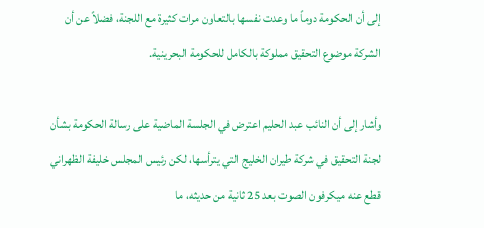إلى أن الحكومة دوماً ما وعدت نفسها بالتعاون مرات كثيرة مع اللجنة، فضلاً عن أن الشركة موضوع التحقيق مملوكة بالكامل للحكومة البحرينية.

وأشار إلى أن النائب عبد الحليم اعترض في الجلسة الماضية على رسالة الحكومة بشأن لجنة التحقيق في شركة طيران الخليج التي يترأسها، لكن رئيس المجلس خليفة الظهراني قطع عنه ميكرفون الصوت بعد 25 ثانية من حديثه، ما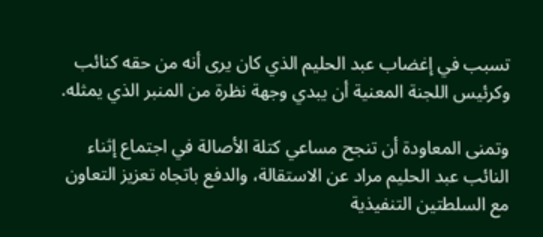تسبب في إغضاب عبد الحليم الذي كان يرى أنه من حقه كنائب وكرئيس اللجنة المعنية أن يبدي وجهة نظرة من المنبر الذي يمثله.

وتمنى المعاودة أن تنجح مساعي كتلة الأصالة في اجتماع إثناء النائب عبد الحليم مراد عن الاستقالة، والدفع باتجاه تعزيز التعاون مع السلطتين التنفيذية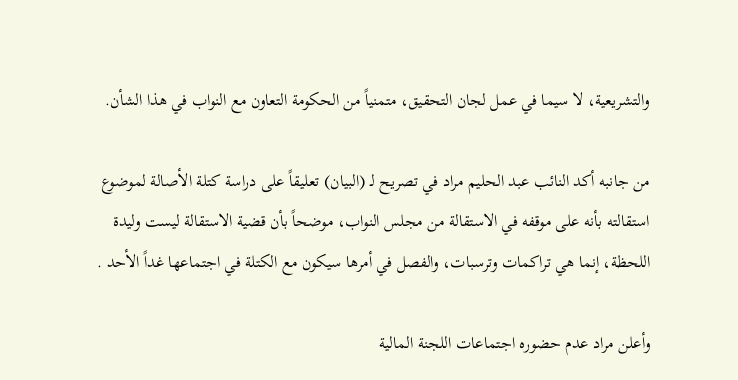والتشريعية، لا سيما في عمل لجان التحقيق، متمنياً من الحكومة التعاون مع النواب في هذا الشأن.

من جانبه أكد النائب عبد الحليم مراد في تصريح لـ (البيان) تعليقاً على دراسة كتلة الأصالة لموضوع استقالته بأنه على موقفه في الاستقالة من مجلس النواب، موضحاً بأن قضية الاستقالة ليست وليدة اللحظة، إنما هي تراكمات وترسبات، والفصل في أمرها سيكون مع الكتلة في اجتماعها غداً الأحد .

وأعلن مراد عدم حضوره اجتماعات اللجنة المالية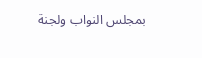بمجلس النواب ولجنة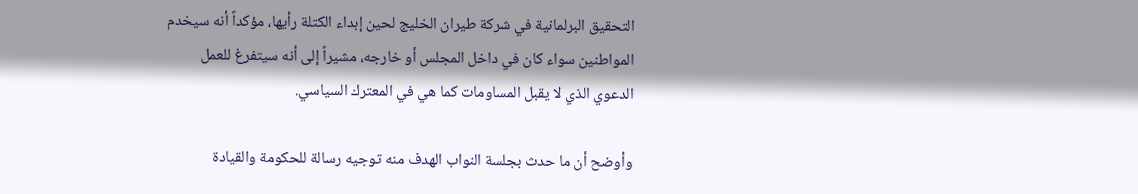التحقيق البرلمانية في شركة طيران الخليج لحين إبداء الكتلة رأيها، مؤكداً أنه سيخدم المواطنين سواء كان في داخل المجلس أو خارجه، مشيراً إلى أنه سيتفرغ للعمل الدعوي الذي لا يقبل المساومات كما هي في المعترك السياسي.

وأوضح أن ما حدث بجلسة النواب الهدف منه توجيه رسالة للحكومة والقيادة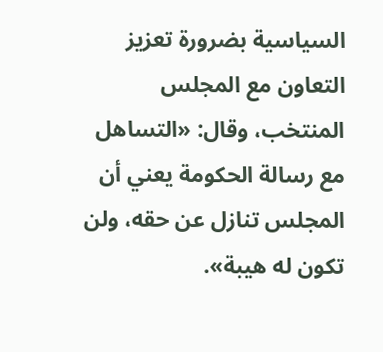السياسية بضرورة تعزيز التعاون مع المجلس المنتخب، وقال: «التساهل مع رسالة الحكومة يعني أن المجلس تنازل عن حقه، ولن تكون له هيبة».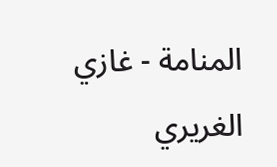المنامة - غازي الغريري